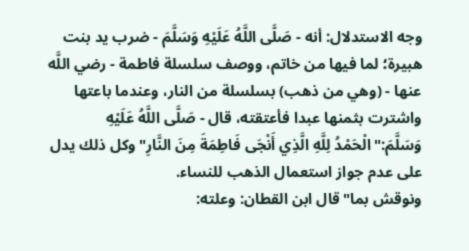وجه الاستدلال: أنه - صَلَّى اللَّهُ عَلَيْهِ وَسَلَّمَ - ضرب يد بنت هبيرة؛ لما فيها من خاتم، ووصف سلسلة فاطمة - رضي اللَّه عنها - (وهي من ذهب) بسلسلة من النار، وعندما باعتها واشترت بثمنها عبدا فأعتقته، قال - صَلَّى اللَّهُ عَلَيْهِ وَسَلَّمَ:"الْحَمْدُ لِلَّهِ الَّذِي أَنْجَى فَاطِمَةَ مِنَ النَّارِ"وكل ذلك يدل على عدم جواز استعمال الذهب للنساء.
ونوقش بما"قال ابن القطان: وعلته: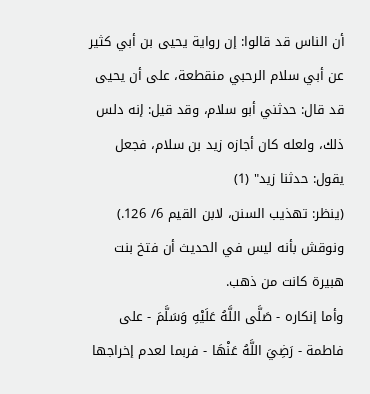أن الناس قد قالوا: إن رواية يحيى بن أبي كثير عن أبي سلام الرحبي منقطعة، على أن يحيى قد قال: حدثني أبو سلام، وقد قيل: إنه دلس ذلك، ولعله كان أجازه زيد بن سلام، فجعل يقول: حدثنا زيد" (1)
(ينظر: تهذيب السنن، لابن القيم 6/ 126.)
ونوقش بأنه ليس في الحديث أن فتخ بنت هبيرة كانت من ذهب.
وأما إنكاره - صَلَّى اللَّهُ عَلَيْهِ وَسَلَّمَ - على فاطمة - رَضِيَ اللَّهُ عَنْهَا - فربما لعدم إخراجها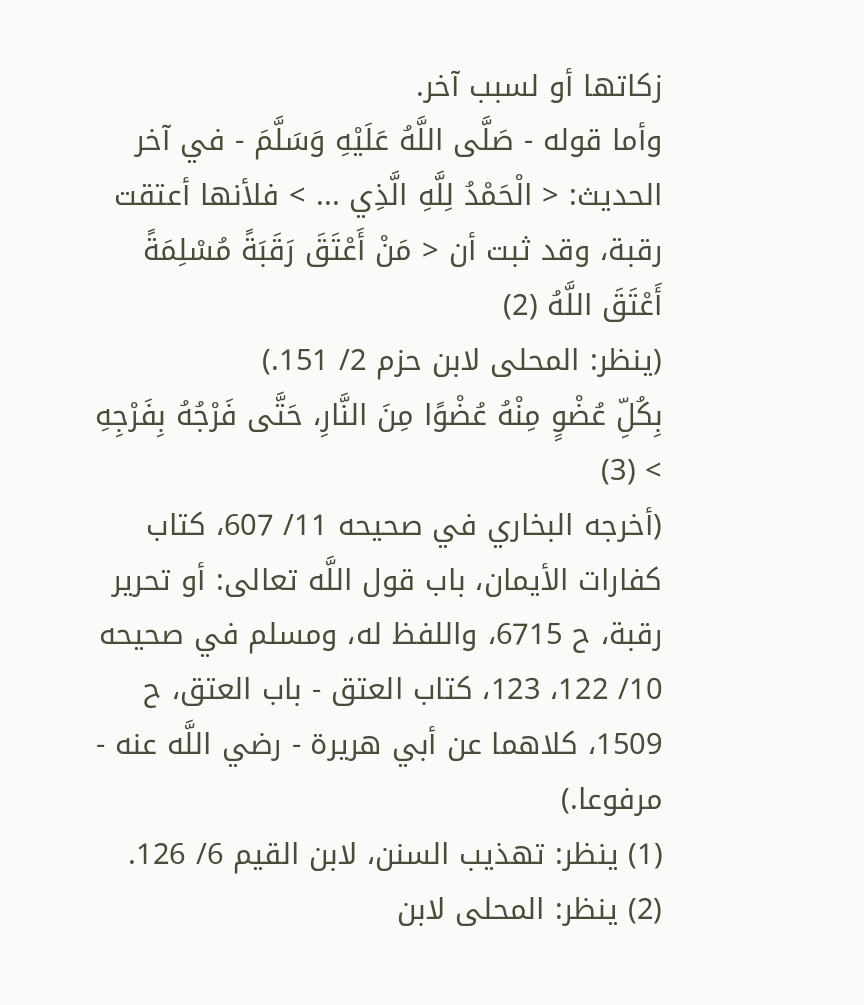زكاتها أو لسبب آخر.
وأما قوله - صَلَّى اللَّهُ عَلَيْهِ وَسَلَّمَ - في آخر الحديث: < الْحَمْدُ لِلَّهِ الَّذِي ... > فلأنها أعتقت رقبة، وقد ثبت أن < مَنْ أَعْتَقَ رَقَبَةً مُسْلِمَةً أَعْتَقَ اللَّهُ (2)
(ينظر: المحلى لابن حزم 2/ 151.)
بِكُلِّ عُضْوٍ مِنْهُ عُضْوًا مِنَ النَّارِ، حَتَّى فَرْجُهُ بِفَرْجِهِ > (3)
(أخرجه البخاري في صحيحه 11/ 607، كتاب كفارات الأيمان، باب قول اللَّه تعالى: أو تحرير رقبة، ح 6715، واللفظ له، ومسلم في صحيحه 10/ 122، 123، كتاب العتق - باب العتق، ح 1509، كلاهما عن أبي هريرة - رضي اللَّه عنه - مرفوعا.)
(1) ينظر: تهذيب السنن، لابن القيم 6/ 126.
(2) ينظر: المحلى لابن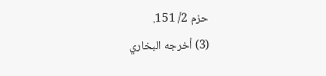حزم 2/ 151.
(3) أخرجه البخاري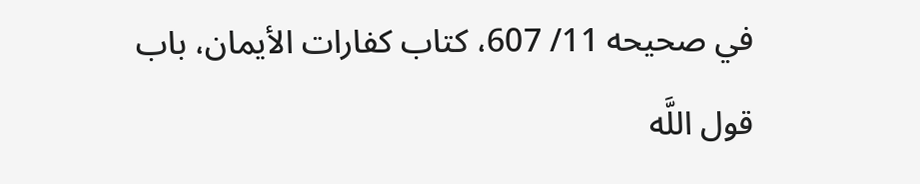في صحيحه 11/ 607، كتاب كفارات الأيمان، باب قول اللَّه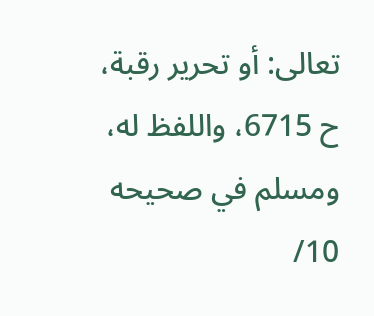تعالى: أو تحرير رقبة، ح 6715، واللفظ له، ومسلم في صحيحه 10/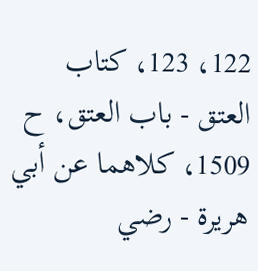122، 123، كتاب العتق - باب العتق، ح 1509، كلاهما عن أبي هريرة - رضي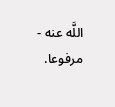اللَّه عنه - مرفوعا.